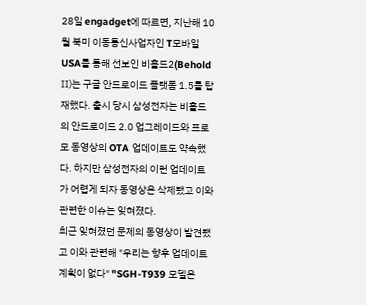28일 engadget에 따르면, 지난해 10월 북미 이동통신사업자인 T모바일 USA를 통해 선보인 비홀드2(Behold Ⅱ)는 구글 안드로이드 플랫폼 1.5를 탑재했다. 출시 당시 삼성전자는 비홀드의 안드로이드 2.0 업그레이드와 프로모 동영상의 OTA 업데이트도 약속했다. 하지만 삼성전자의 이런 업데이트가 어렵게 되자 동영상은 삭제됐고 이와 관련한 이슈는 잊혀졌다.
최근 잊혀졌던 문제의 동영상이 발견됐고 이와 관련해 "우리는 향후 업데이트 계획이 없다" "SGH-T939 모델은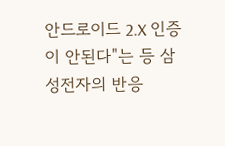안드로이드 2.X 인증이 안된다"는 등 삼성전자의 반응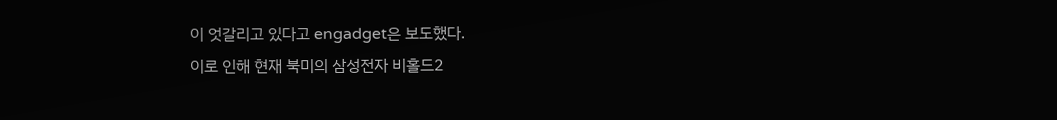이 엇갈리고 있다고 engadget은 보도했다.
이로 인해 현재 북미의 삼성전자 비홀드2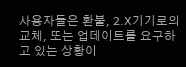사용자들은 환불, 2.X기기로의 교체, 또는 업데이트를 요구하고 있는 상황이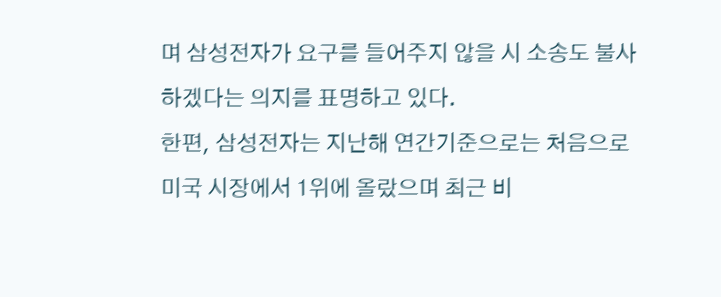며 삼성전자가 요구를 들어주지 않을 시 소송도 불사하겠다는 의지를 표명하고 있다.
한편, 삼성전자는 지난해 연간기준으로는 처음으로 미국 시장에서 1위에 올랐으며 최근 비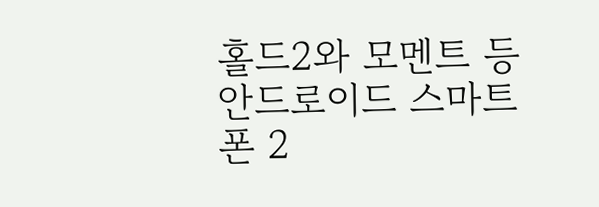홀드2와 모멘트 등 안드로이드 스마트폰 2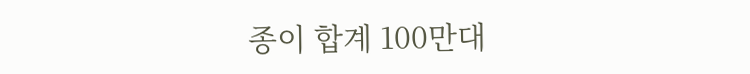종이 합계 100만대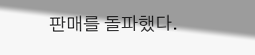판매를 돌파했다.